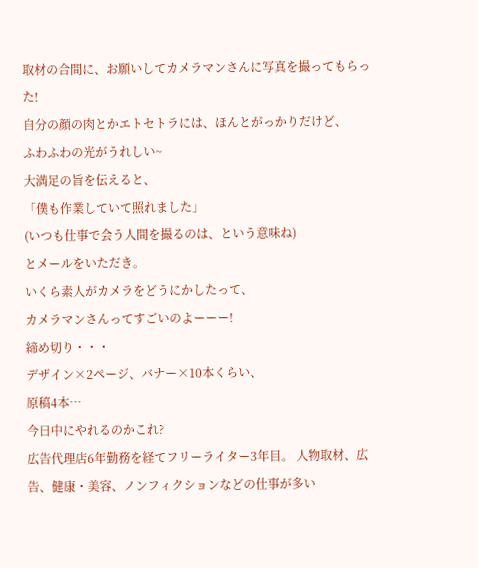取材の合間に、お願いしてカメラマンさんに写真を撮ってもらった!
自分の顔の肉とかエトセトラには、ほんとがっかりだけど、
ふわふわの光がうれしい~
大満足の旨を伝えると、
「僕も作業していて照れました」
(いつも仕事で会う人間を撮るのは、という意味ね)
とメールをいただき。
いくら素人がカメラをどうにかしたって、
カメラマンさんってすごいのよーーー!
締め切り・・・
デザイン×2ページ、バナー×10本くらい、
原稿4本…
今日中にやれるのかこれ?
広告代理店6年勤務を経てフリーライター3年目。 人物取材、広告、健康・美容、ノンフィクションなどの仕事が多い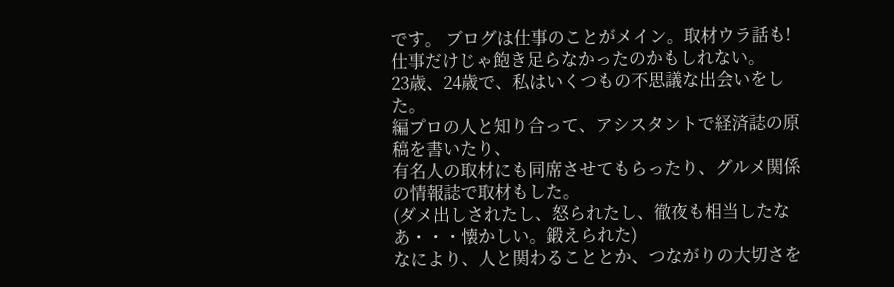です。 ブログは仕事のことがメイン。取材ウラ話も!
仕事だけじゃ飽き足らなかったのかもしれない。
23歳、24歳で、私はいくつもの不思議な出会いをした。
編プロの人と知り合って、アシスタントで経済誌の原稿を書いたり、
有名人の取材にも同席させてもらったり、グルメ関係の情報誌で取材もした。
(ダメ出しされたし、怒られたし、徹夜も相当したなあ・・・懐かしい。鍛えられた)
なにより、人と関わることとか、つながりの大切さを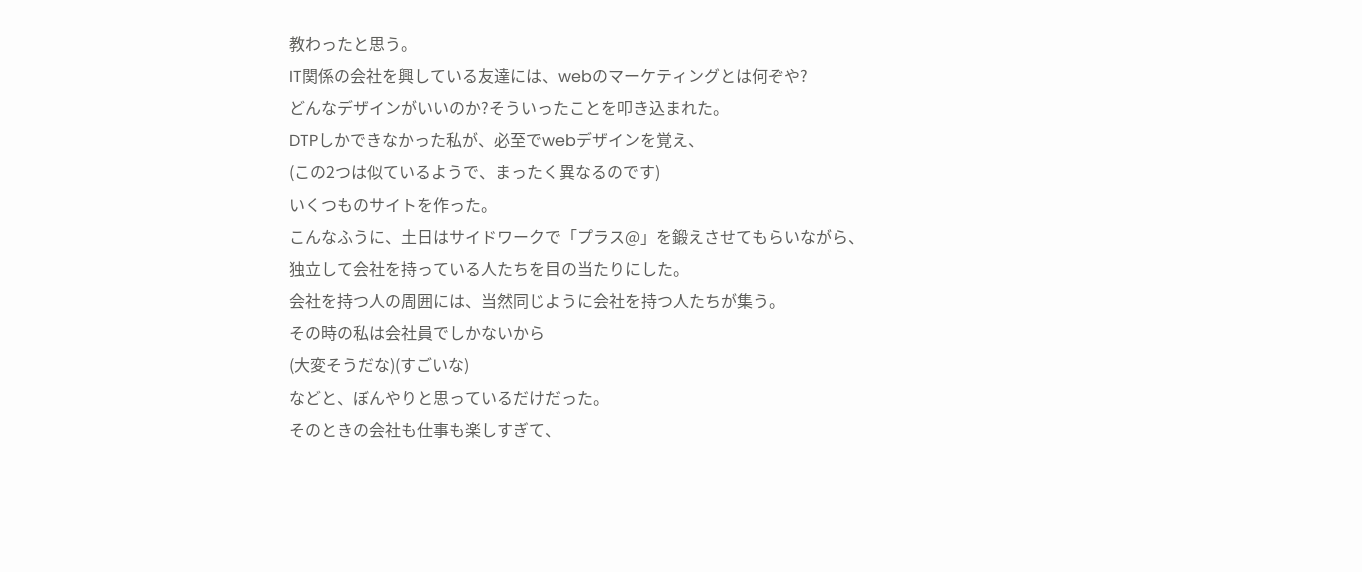教わったと思う。
IT関係の会社を興している友達には、webのマーケティングとは何ぞや?
どんなデザインがいいのか?そういったことを叩き込まれた。
DTPしかできなかった私が、必至でwebデザインを覚え、
(この2つは似ているようで、まったく異なるのです)
いくつものサイトを作った。
こんなふうに、土日はサイドワークで「プラス@」を鍛えさせてもらいながら、
独立して会社を持っている人たちを目の当たりにした。
会社を持つ人の周囲には、当然同じように会社を持つ人たちが集う。
その時の私は会社員でしかないから
(大変そうだな)(すごいな)
などと、ぼんやりと思っているだけだった。
そのときの会社も仕事も楽しすぎて、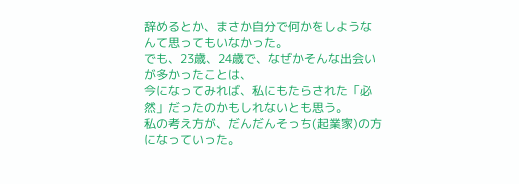辞めるとか、まさか自分で何かをしようなんて思ってもいなかった。
でも、23歳、24歳で、なぜかそんな出会いが多かったことは、
今になってみれば、私にもたらされた「必然」だったのかもしれないとも思う。
私の考え方が、だんだんそっち(起業家)の方になっていった。